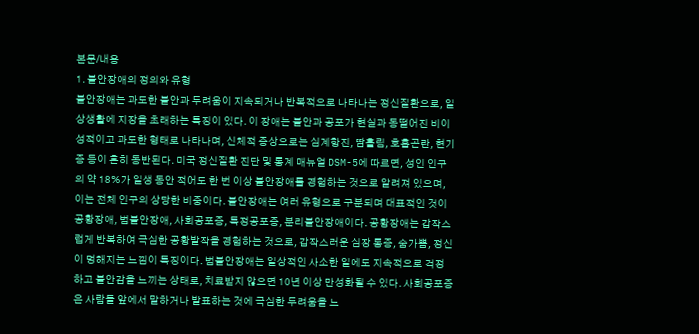본문/내용
1. 불안장애의 정의와 유형
불안장애는 과도한 불안과 두려움이 지속되거나 반복적으로 나타나는 정신질환으로, 일상생활에 지장을 초래하는 특징이 있다. 이 장애는 불안과 공포가 현실과 동떨어진 비이성적이고 과도한 형태로 나타나며, 신체적 증상으로는 심계항진, 땀흘림, 호흡곤란, 현기증 등이 흔히 동반된다. 미국 정신질환 진단 및 통계 매뉴얼 DSM-5에 따르면, 성인 인구의 약 18%가 일생 동안 적어도 한 번 이상 불안장애를 경험하는 것으로 알려져 있으며, 이는 전체 인구의 상당한 비중이다. 불안장애는 여러 유형으로 구분되며 대표적인 것이 공황장애, 범불안장애, 사회공포증, 특정공포증, 분리불안장애이다. 공황장애는 갑작스럽게 반복하여 극심한 공황발작을 경험하는 것으로, 갑작스러운 심장 통증, 숨가쁨, 정신이 멍해지는 느낌이 특징이다. 범불안장애는 일상적인 사소한 일에도 지속적으로 걱정하고 불안감을 느끼는 상태로, 치료받지 않으면 10년 이상 만성화될 수 있다. 사회공포증은 사람들 앞에서 말하거나 발표하는 것에 극심한 두려움을 느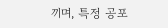끼며, 특정 공포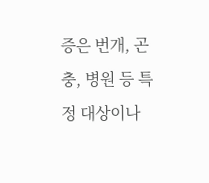증은 번개, 곤충, 병원 등 특정 대상이나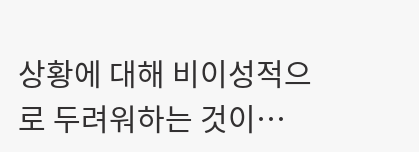상황에 대해 비이성적으로 두려워하는 것이…